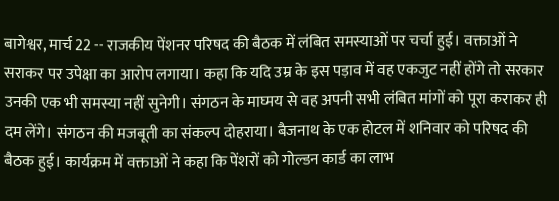बागेश्वर, मार्च 22 -- राजकीय पेंशनर परिषद की बैठक में लंबित समस्याओं पर चर्चा हुई। वक्ताओं ने सराकर पर उपेक्षा का आरोप लगाया। कहा कि यदि उम्र के इस पड़ाव में वह एकजुट नहीं होंगे तो सरकार उनकी एक भी समस्या नहीं सुनेगी। संगठन के माघ्मय से वह अपनी सभी लंबित मांगों को पूरा कराकर ही दम लेंगे। संगठन की मजबूती का संकल्प दोहराया। बैजनाथ के एक होटल में शनिवार को परिषद की बैठक हुई। कार्यक्रम में वक्ताओं ने कहा कि पेंशरों को गोल्डन कार्ड का लाभ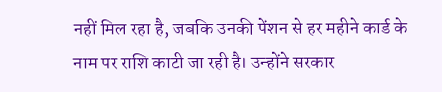नहीं मिल रहा है, जबकि उनकी पेंशन से हर महीने कार्ड के नाम पर राशि काटी जा रही है। उन्होंने सरकार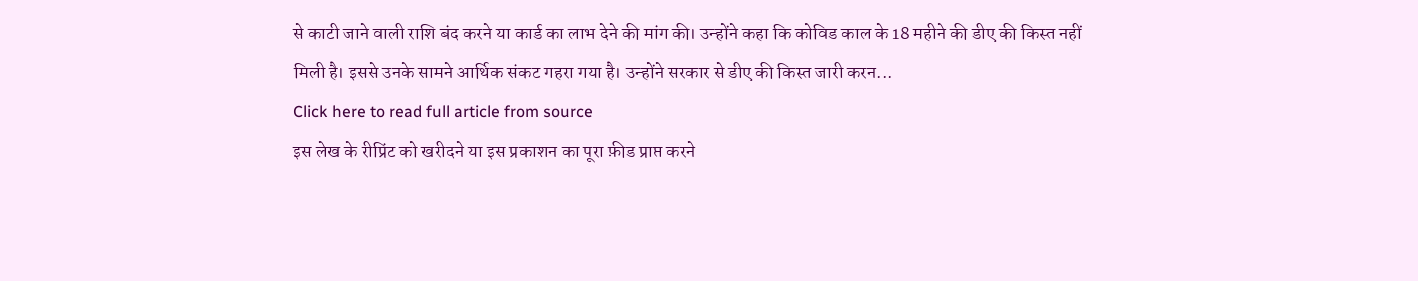से काटी जाने वाली राशि बंद करने या कार्ड का लाभ देने की मांग की। उन्होंने कहा कि कोविड काल के 18 महीने की डीए की किस्त नहीं मिली है। इससे उनके सामने आर्थिक संकट गहरा गया है। उन्होंने सरकार से डीए की किस्त जारी करन...
Click here to read full article from source
इस लेख के रीप्रिंट को खरीदने या इस प्रकाशन का पूरा फ़ीड प्राप्त करने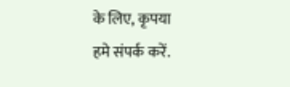के लिए, कृपया
हमे संपर्क करें.